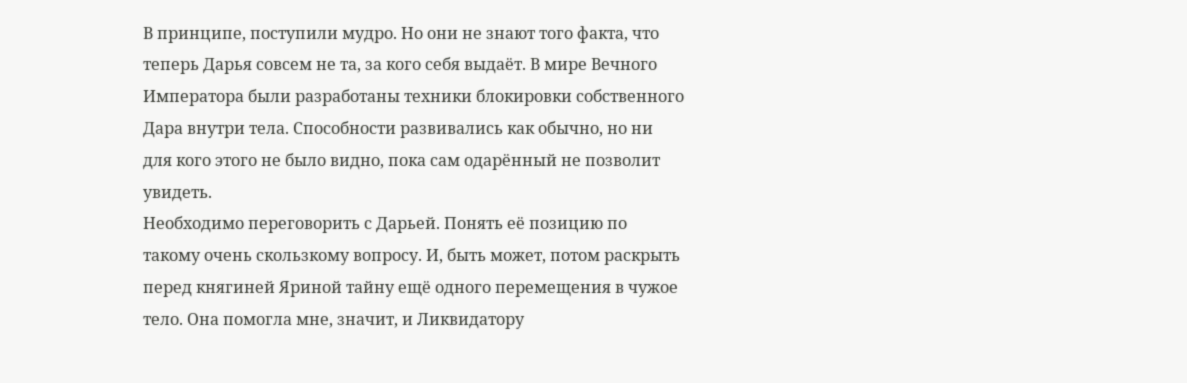В принципе, поступили мудро. Но они не знают того факта, что теперь Дарья совсем не та, за кого себя выдаёт. В мире Вечного Императора были разработаны техники блокировки собственного Дара внутри тела. Способности развивались как обычно, но ни для кого этого не было видно, пока сам одарённый не позволит увидеть.
Необходимо переговорить с Дарьей. Понять её позицию по такому очень скользкому вопросу. И, быть может, потом раскрыть перед княгиней Яриной тайну ещё одного перемещения в чужое тело. Она помогла мне, значит, и Ликвидатору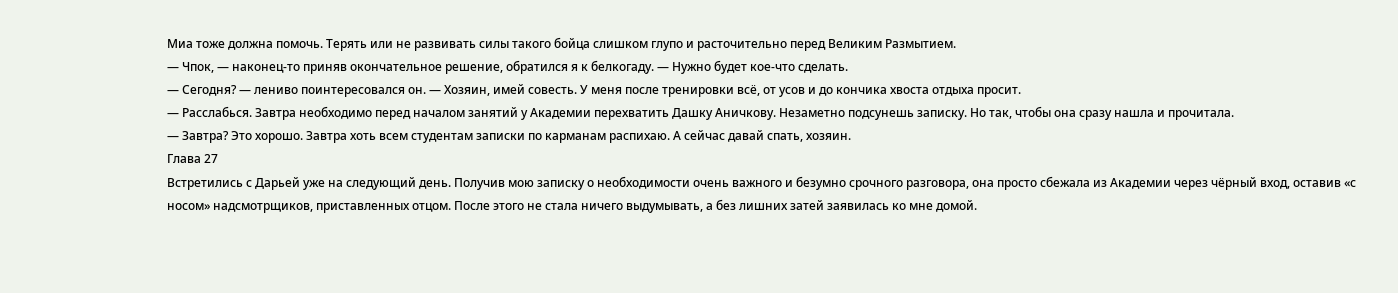Миа тоже должна помочь. Терять или не развивать силы такого бойца слишком глупо и расточительно перед Великим Размытием.
— Чпок, — наконец-то приняв окончательное решение, обратился я к белкогаду. — Нужно будет кое-что сделать.
— Сегодня? — лениво поинтересовался он. — Хозяин, имей совесть. У меня после тренировки всё, от усов и до кончика хвоста отдыха просит.
— Расслабься. Завтра необходимо перед началом занятий у Академии перехватить Дашку Аничкову. Незаметно подсунешь записку. Но так, чтобы она сразу нашла и прочитала.
— Завтра? Это хорошо. Завтра хоть всем студентам записки по карманам распихаю. А сейчас давай спать, хозяин.
Глава 27
Встретились с Дарьей уже на следующий день. Получив мою записку о необходимости очень важного и безумно срочного разговора, она просто сбежала из Академии через чёрный вход, оставив «с носом» надсмотрщиков, приставленных отцом. После этого не стала ничего выдумывать, а без лишних затей заявилась ко мне домой.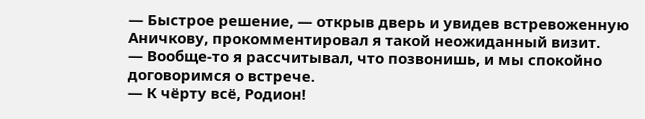— Быстрое решение, — открыв дверь и увидев встревоженную Аничкову, прокомментировал я такой неожиданный визит.
— Вообще-то я рассчитывал, что позвонишь, и мы спокойно договоримся о встрече.
— К чёрту всё, Родион!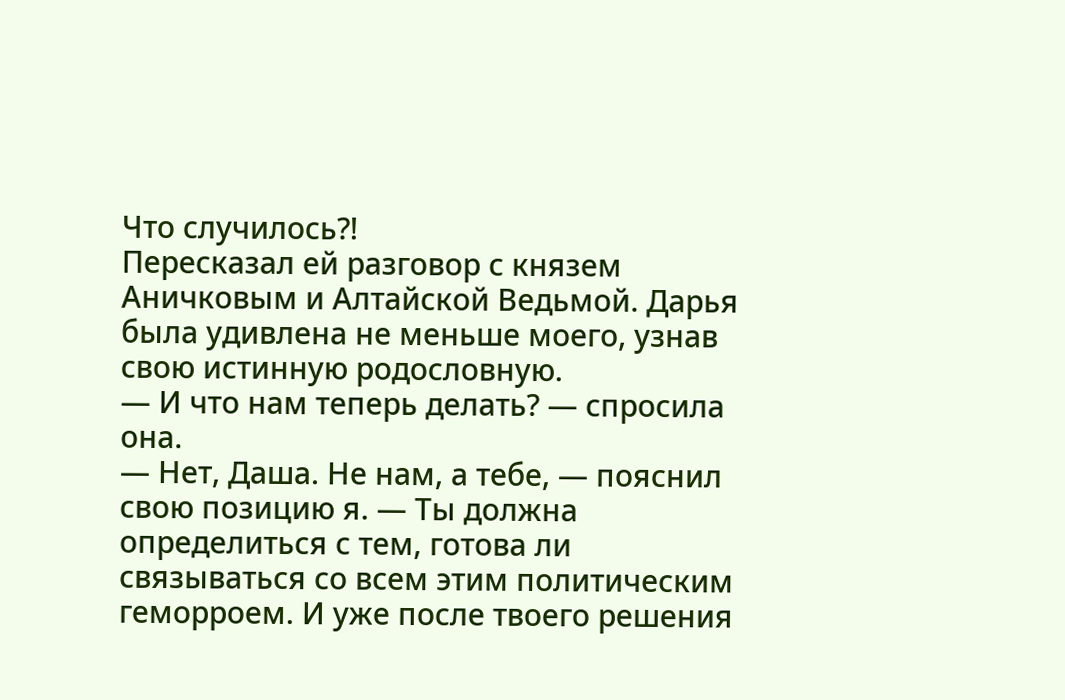Что случилось⁈
Пересказал ей разговор с князем Аничковым и Алтайской Ведьмой. Дарья была удивлена не меньше моего, узнав свою истинную родословную.
— И что нам теперь делать? — спросила она.
— Нет, Даша. Не нам, а тебе, — пояснил свою позицию я. — Ты должна определиться с тем, готова ли связываться со всем этим политическим геморроем. И уже после твоего решения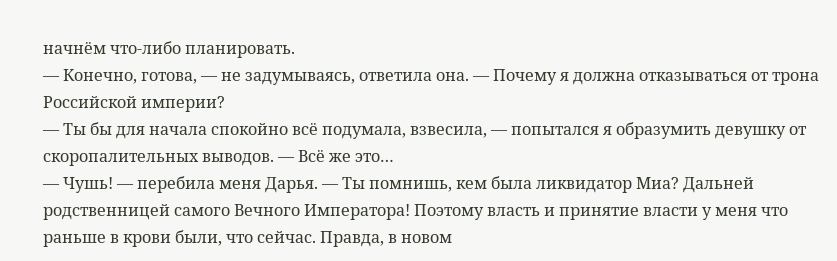начнём что-либо планировать.
— Конечно, готова, — не задумываясь, ответила она. — Почему я должна отказываться от трона Российской империи?
— Ты бы для начала спокойно всё подумала, взвесила, — попытался я образумить девушку от скоропалительных выводов. — Всё же это…
— Чушь! — перебила меня Дарья. — Ты помнишь, кем была ликвидатор Миа? Дальней родственницей самого Вечного Императора! Поэтому власть и принятие власти у меня что раньше в крови были, что сейчас. Правда, в новом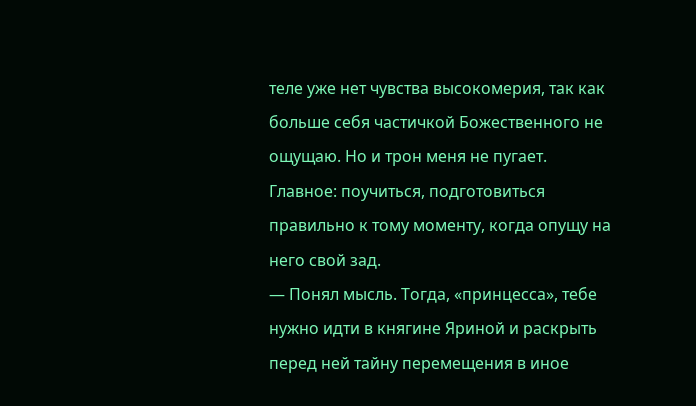теле уже нет чувства высокомерия, так как больше себя частичкой Божественного не ощущаю. Но и трон меня не пугает. Главное: поучиться, подготовиться правильно к тому моменту, когда опущу на него свой зад.
— Понял мысль. Тогда, «принцесса», тебе нужно идти в княгине Яриной и раскрыть перед ней тайну перемещения в иное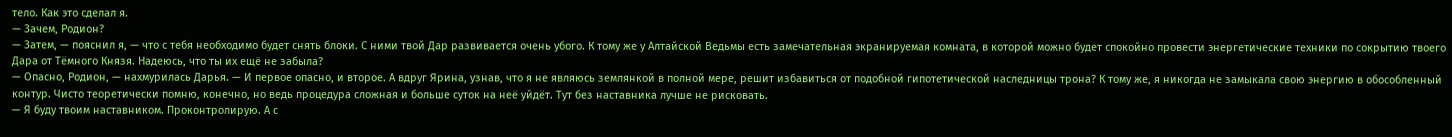тело. Как это сделал я.
— Зачем, Родион?
— Затем, — пояснил я, — что с тебя необходимо будет снять блоки. С ними твой Дар развивается очень убого. К тому же у Алтайской Ведьмы есть замечательная экранируемая комната, в которой можно будет спокойно провести энергетические техники по сокрытию твоего Дара от Тёмного Князя. Надеюсь, что ты их ещё не забыла?
— Опасно, Родион, — нахмурилась Дарья. — И первое опасно, и второе. А вдруг Ярина, узнав, что я не являюсь землянкой в полной мере, решит избавиться от подобной гипотетической наследницы трона? К тому же, я никогда не замыкала свою энергию в обособленный контур. Чисто теоретически помню, конечно, но ведь процедура сложная и больше суток на неё уйдёт. Тут без наставника лучше не рисковать.
— Я буду твоим наставником. Проконтролирую. А с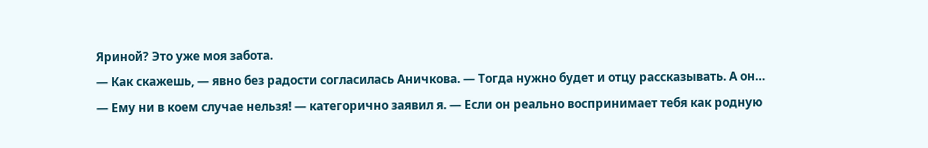Яриной? Это уже моя забота.
— Как скажешь, — явно без радости согласилась Аничкова. — Тогда нужно будет и отцу рассказывать. А он…
— Ему ни в коем случае нельзя! — категорично заявил я. — Если он реально воспринимает тебя как родную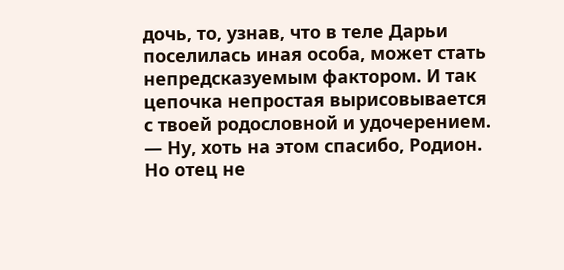дочь, то, узнав, что в теле Дарьи поселилась иная особа, может стать непредсказуемым фактором. И так цепочка непростая вырисовывается с твоей родословной и удочерением.
— Ну, хоть на этом спасибо, Родион. Но отец не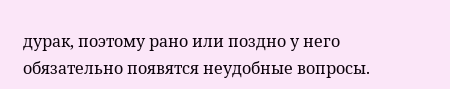дурак, поэтому рано или поздно у него обязательно появятся неудобные вопросы.